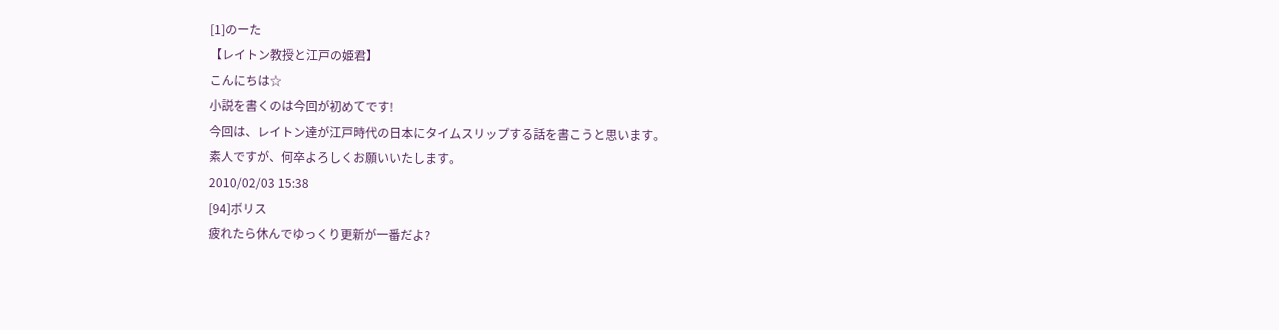[1]のーた
【レイトン教授と江戸の姫君】
こんにちは☆
小説を書くのは今回が初めてです!
今回は、レイトン達が江戸時代の日本にタイムスリップする話を書こうと思います。
素人ですが、何卒よろしくお願いいたします。
2010/02/03 15:38
[94]ボリス
疲れたら休んでゆっくり更新が一番だよ?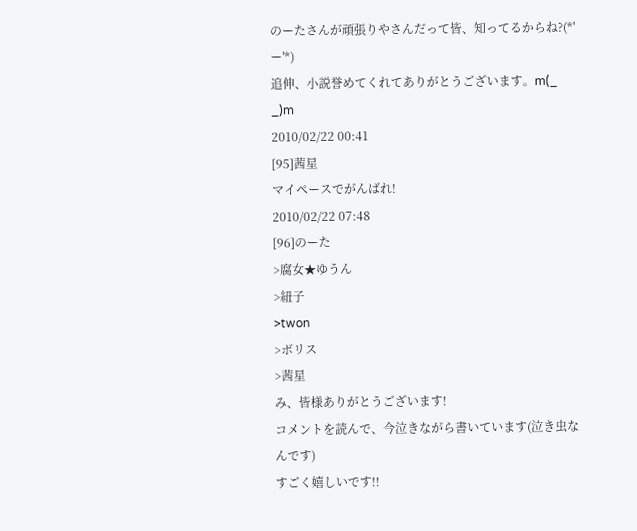のーたさんが頑張りやさんだって皆、知ってるからね?(*'ー'*)
追伸、小説誉めてくれてありがとうございます。m(_ _)m
2010/02/22 00:41
[95]茜星
マイペースでがんばれ!
2010/02/22 07:48
[96]のーた
>腐女★ゆうん
>紐子
>twon
>ボリス
>茜星
み、皆様ありがとうございます!
コメントを読んで、今泣きながら書いています(泣き虫なんです)
すごく嬉しいです!!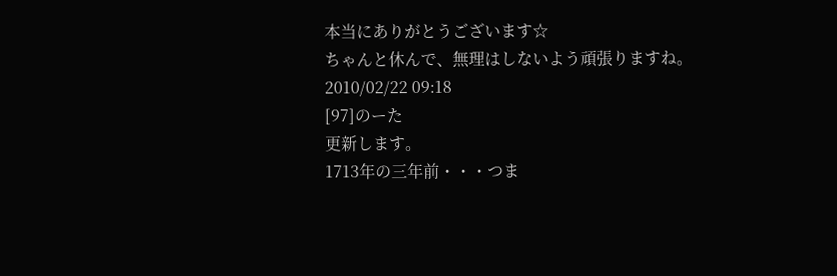本当にありがとうございます☆
ちゃんと休んで、無理はしないよう頑張りますね。
2010/02/22 09:18
[97]のーた
更新します。
1713年の三年前・・・つま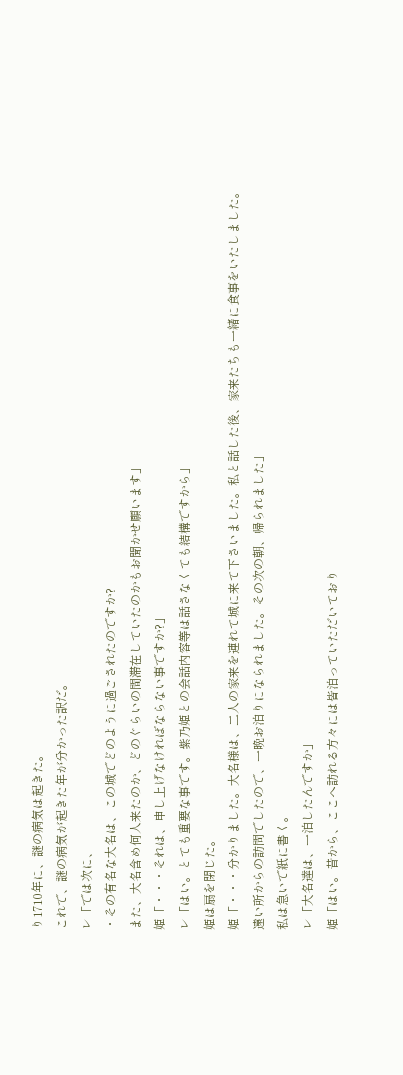り1710年に、謎の病気は起きた。
これで、謎の病気が起きた年が分かった訳だ。
レ「では次に、
・その有名な大名は、この城でどのように過ごされたのですか?
また、大名含め何人来たのか、どのぐらいの間滞在していたのかもお聞かせ願います」
姫「・・・それは、申し上げなければならない事ですか?」
レ「はい。とても重要な事です。紫乃姫との会話内容等は話さなくても結構ですから」
姫は扇を閉じた。
姫「・・・分かりました。大名様は、二人の家来を連れて城に来て下さいました。私と話した後、家来たちも一緒に食事をいたしました。遠い所からの訪問でしたので、一晩お泊りになられました。その次の朝、帰られました」
私は急いで紙に書く。
レ「大名達は、一泊したんですか」
姫「はい。昔から、ここへ訪れる方々には皆泊っていただいており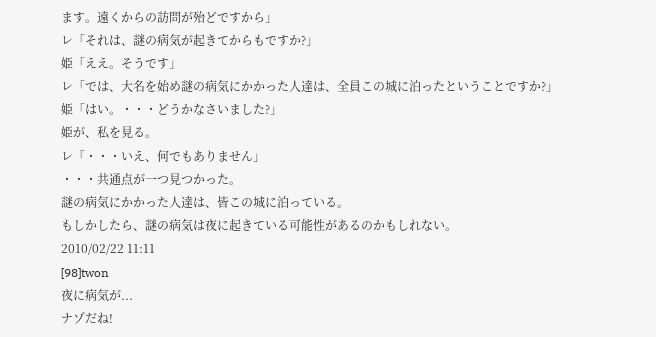ます。遠くからの訪問が殆どですから」
レ「それは、謎の病気が起きてからもですか?」
姫「ええ。そうです」
レ「では、大名を始め謎の病気にかかった人達は、全員この城に泊ったということですか?」
姫「はい。・・・どうかなさいました?」
姫が、私を見る。
レ「・・・いえ、何でもありません」
・・・共通点が一つ見つかった。
謎の病気にかかった人達は、皆この城に泊っている。
もしかしたら、謎の病気は夜に起きている可能性があるのかもしれない。
2010/02/22 11:11
[98]twon
夜に病気が...
ナゾだね!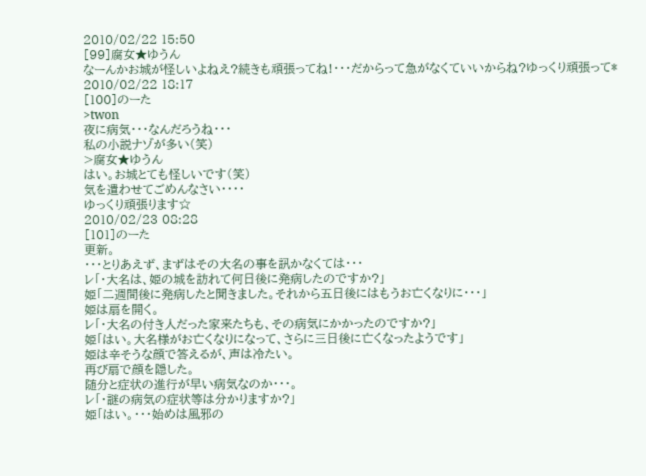2010/02/22 15:50
[99]腐女★ゆうん
なーんかお城が怪しいよねえ?続きも頑張ってね!・・・だからって急がなくていいからね?ゆっくり頑張って*
2010/02/22 18:17
[100]のーた
>twon
夜に病気・・・なんだろうね・・・
私の小説ナゾが多い(笑)
>腐女★ゆうん
はい。お城とても怪しいです(笑)
気を遣わせてごめんなさい・・・・
ゆっくり頑張ります☆
2010/02/23 08:28
[101]のーた
更新。
・・・とりあえず、まずはその大名の事を訊かなくては・・・
レ「・大名は、姫の城を訪れて何日後に発病したのですか?」
姫「二週間後に発病したと聞きました。それから五日後にはもうお亡くなりに・・・」
姫は扇を開く。
レ「・大名の付き人だった家来たちも、その病気にかかったのですか?」
姫「はい。大名様がお亡くなりになって、さらに三日後に亡くなったようです」
姫は辛そうな顔で答えるが、声は冷たい。
再び扇で顔を隠した。
随分と症状の進行が早い病気なのか・・・。
レ「・謎の病気の症状等は分かりますか?」
姫「はい。・・・始めは風邪の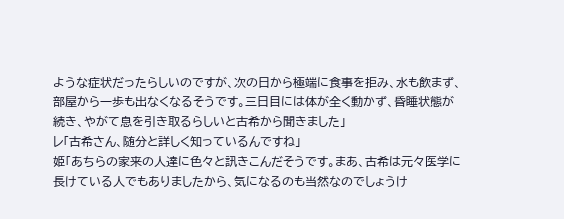ような症状だったらしいのですが、次の日から極端に食事を拒み、水も飲まず、部屋から一歩も出なくなるそうです。三日目には体が全く動かず、昏睡状態が続き、やがて息を引き取るらしいと古希から聞きました」
レ「古希さん、随分と詳しく知っているんですね」
姫「あちらの家来の人達に色々と訊きこんだそうです。まあ、古希は元々医学に長けている人でもありましたから、気になるのも当然なのでしょうけ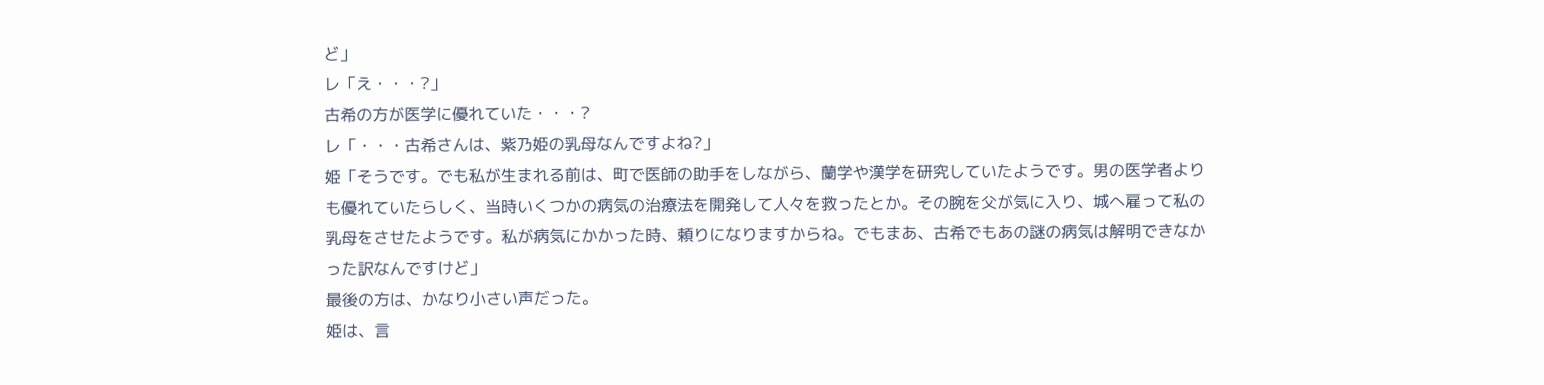ど」
レ「え・・・?」
古希の方が医学に優れていた・・・?
レ「・・・古希さんは、紫乃姫の乳母なんですよね?」
姫「そうです。でも私が生まれる前は、町で医師の助手をしながら、蘭学や漢学を研究していたようです。男の医学者よりも優れていたらしく、当時いくつかの病気の治療法を開発して人々を救ったとか。その腕を父が気に入り、城へ雇って私の乳母をさせたようです。私が病気にかかった時、頼りになりますからね。でもまあ、古希でもあの謎の病気は解明できなかった訳なんですけど」
最後の方は、かなり小さい声だった。
姫は、言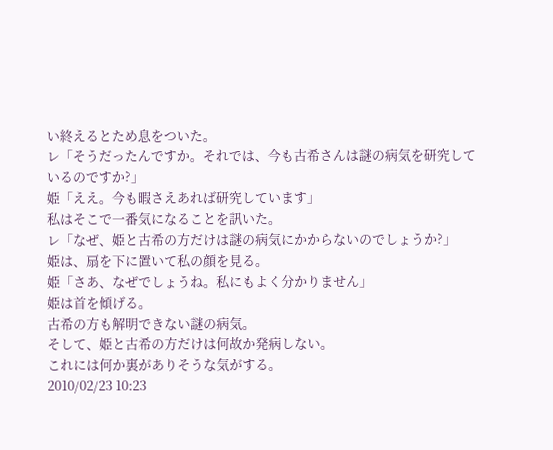い終えるとため息をついた。
レ「そうだったんですか。それでは、今も古希さんは謎の病気を研究しているのですか?」
姫「ええ。今も暇さえあれば研究しています」
私はそこで一番気になることを訊いた。
レ「なぜ、姫と古希の方だけは謎の病気にかからないのでしょうか?」
姫は、扇を下に置いて私の顔を見る。
姫「さあ、なぜでしょうね。私にもよく分かりません」
姫は首を傾げる。
古希の方も解明できない謎の病気。
そして、姫と古希の方だけは何故か発病しない。
これには何か裏がありそうな気がする。
2010/02/23 10:23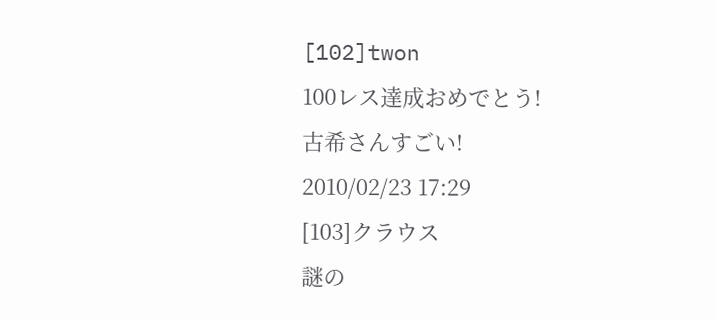[102]twon
100レス達成おめでとう!
古希さんすごい!
2010/02/23 17:29
[103]クラウス
謎の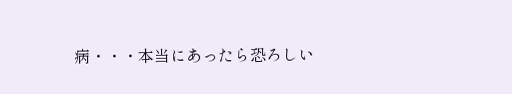病・・・本当にあったら恐ろしい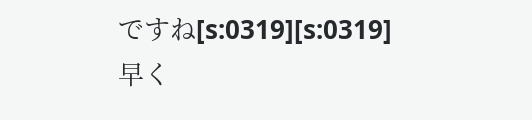ですね[s:0319][s:0319]
早く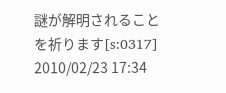謎が解明されることを祈ります[s:0317]
2010/02/23 17:34